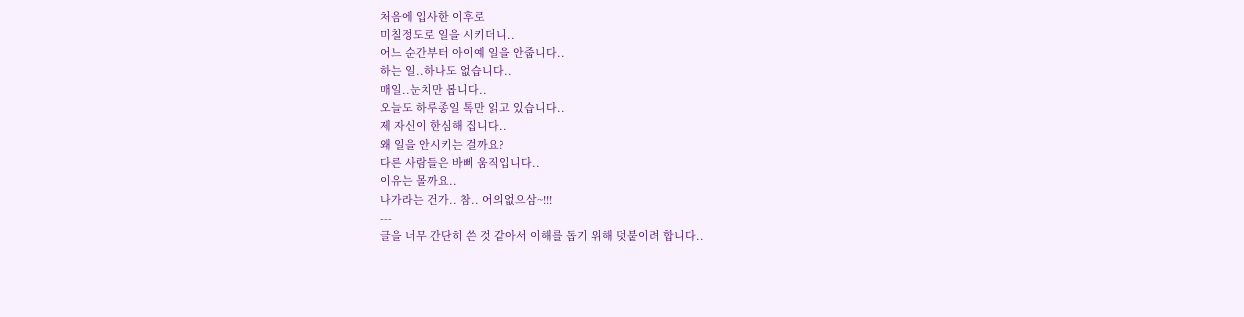처음에 입사한 이후로
미칠정도로 일을 시키더니..
어느 순간부터 아이예 일을 안줍니다..
하는 일..하나도 없습니다..
매일..눈치만 봅니다..
오늘도 하루종일 톡만 읽고 있습니다..
제 자신이 한심해 집니다..
왜 일을 안시키는 걸까요?
다른 사람들은 바삐 움직입니다..
이유는 몰까요..
나가라는 건가.. 참.. 어의없으삼~!!!
---
글을 너무 간단히 쓴 것 같아서 이해를 돕기 위해 덧붙이려 합니다..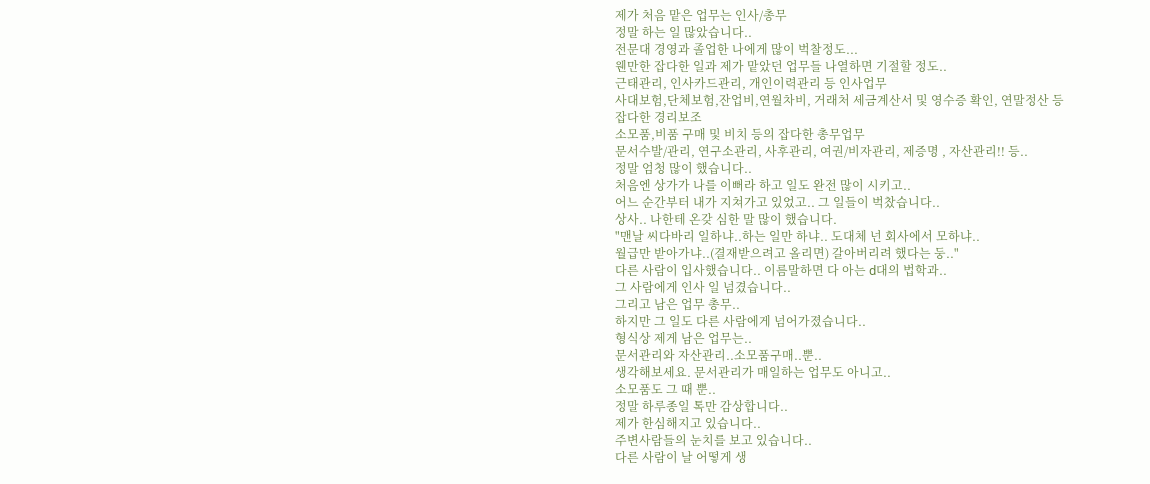제가 처음 맡은 업무는 인사/총무
정말 하는 일 많았습니다..
전문대 경영과 졸업한 나에게 많이 벅찰정도...
웬만한 잡다한 일과 제가 맡았던 업무들 나열하면 기절할 정도..
근태관리, 인사카드관리, 개인이력관리 등 인사업무
사대보험,단체보험,잔업비,연월차비, 거래처 세금계산서 및 영수증 확인, 연말정산 등
잡다한 경리보조
소모품,비품 구매 및 비치 등의 잡다한 총무업무
문서수발/관리, 연구소관리, 사후관리, 여권/비자관리, 제증명 , 자산관리!! 등..
정말 엄청 많이 했습니다..
처음엔 상가가 나를 이뻐라 하고 일도 완전 많이 시키고..
어느 순간부터 내가 지쳐가고 있었고.. 그 일들이 벅찼습니다..
상사.. 나한테 온갖 심한 말 많이 했습니다.
"맨날 씨다바리 일하냐..하는 일만 하냐.. 도대체 넌 회사에서 모하냐..
월급만 받아가냐..(결재받으려고 올리면) 갈아버리려 했다는 둥.."
다른 사람이 입사했습니다.. 이름말하면 다 아는 d대의 법학과..
그 사람에게 인사 일 넘겼습니다..
그리고 남은 업무 총무..
하지만 그 일도 다른 사람에게 넘어가졌습니다..
형식상 제게 남은 업무는..
문서관리와 자산관리..소모품구매..뿐..
생각해보세요. 문서관리가 매일하는 업무도 아니고..
소모품도 그 때 뿐..
정말 하루종일 톡만 감상합니다..
제가 한심해지고 있습니다..
주변사람들의 눈치를 보고 있습니다..
다른 사람이 날 어떻게 생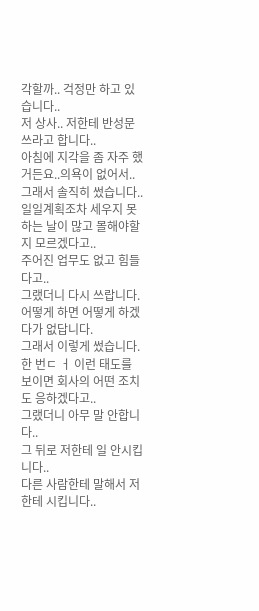각할까.. 걱정만 하고 있습니다..
저 상사.. 저한테 반성문 쓰라고 합니다..
아침에 지각을 좀 자주 했거든요..의욕이 없어서..
그래서 솔직히 썼습니다..
일일계획조차 세우지 못하는 날이 많고 몰해야할지 모르겠다고..
주어진 업무도 없고 힘들다고..
그랬더니 다시 쓰랍니다. 어떻게 하면 어떻게 하겠다가 없답니다.
그래서 이렇게 썼습니다.
한 번ㄷ ㅓ 이런 태도를 보이면 회사의 어떤 조치도 응하겠다고..
그랬더니 아무 말 안합니다..
그 뒤로 저한테 일 안시킵니다..
다른 사람한테 말해서 저한테 시킵니다..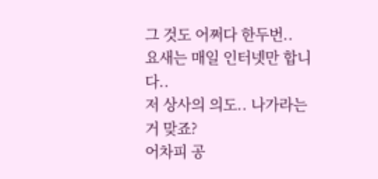그 것도 어쩌다 한두번..
요새는 매일 인터넷만 합니다..
저 상사의 의도.. 나가라는 거 맞죠?
어차피 공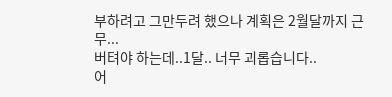부하려고 그만두려 했으나 계획은 2월달까지 근무...
버텨야 하는데..1달.. 너무 괴롭습니다..
어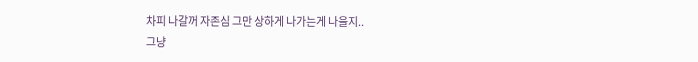차피 나갈꺼 자존심 그만 상하게 나가는게 나을지..
그냥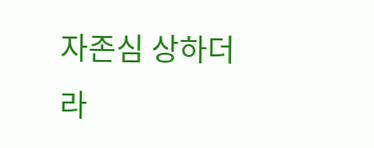자존심 상하더라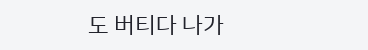도 버티다 나가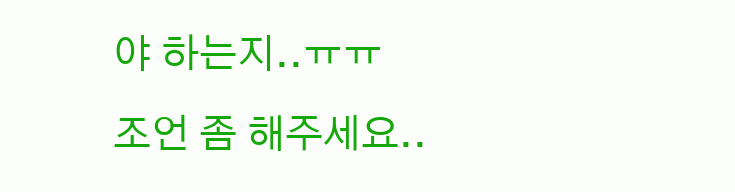야 하는지..ㅠㅠ
조언 좀 해주세요..